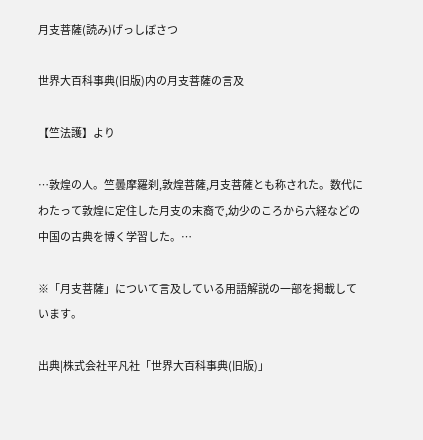月支菩薩(読み)げっしぼさつ

世界大百科事典(旧版)内の月支菩薩の言及

【竺法護】より

…敦煌の人。竺曇摩羅刹,敦煌菩薩,月支菩薩とも称された。数代にわたって敦煌に定住した月支の末裔で,幼少のころから六経などの中国の古典を博く学習した。…

※「月支菩薩」について言及している用語解説の一部を掲載しています。

出典|株式会社平凡社「世界大百科事典(旧版)」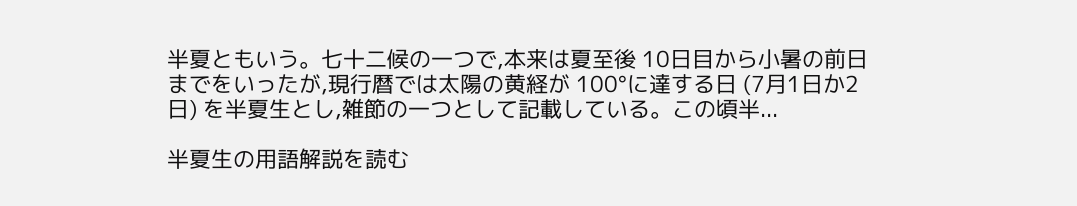半夏ともいう。七十二候の一つで,本来は夏至後 10日目から小暑の前日までをいったが,現行暦では太陽の黄経が 100°に達する日 (7月1日か2日) を半夏生とし,雑節の一つとして記載している。この頃半...

半夏生の用語解説を読む